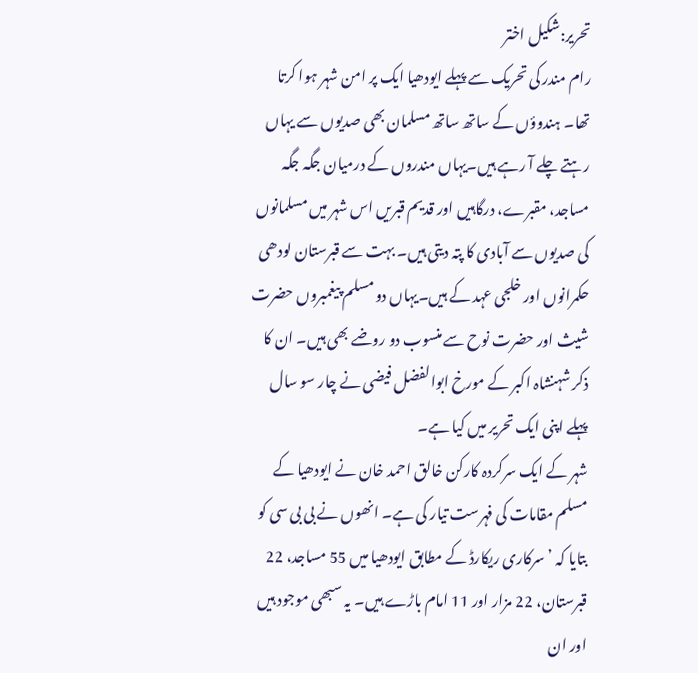تحریر:شکیل اختر
رام مندر کی تحریک سے پہلے ایودھیا ایک پر امن شہر ہوا کرتا تھا۔ ہندوؤں کے ساتھ ساتھ مسلمان بھی صدیوں سے یہاں رہتے چلے آ رہے ہیں۔یہاں مندروں کے درمیان جگہ جگہ مساجد، مقبرے، درگاہیں اور قدیم قبریں اس شہر میں مسلمانوں کی صدیوں سے آبادی کا پتہ دیتی ہیں۔ بہت سے قبرستان لودھی حکمرانوں اور خلجی عہد کے ہیں۔یہاں دو مسلم پیغمبروں حضرت شیث اور حضرت نوح سے منسوب دو روضے بھی ہیں۔ ان کا ذکر شہنشاہ اکبر کے مورخ ابوالفضل فیضی نے چار سو سال پہلے اپنی ایک تحریر میں کیا ہے۔
شہر کے ایک سرکردہ کارکن خالق احمد خان نے ایودھیا کے مسلم مقامات کی فہرست تیار کی ہے۔ انھوں نے بی بی سی کو بتایا کہ ’سرکاری ریکارڈ کے مطابق ایودھیا میں 55 مساجد، 22 قبرستان، 22 مزار اور 11 امام باڑے ہیں۔ یہ سبھی موجود ہیں اور ان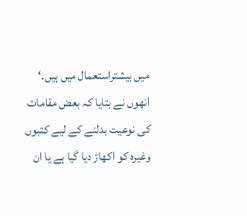میں بیشتراستعمال میں ہیں۔‘
انھوں نے بتایا کہ بعض مقامات کی نوعیت بدلنے کے لیے کتبوں وغیرہ کو اکھاڑ دیا گیا ہے یا ان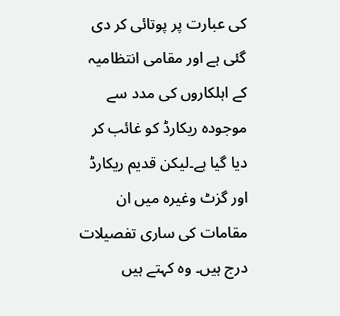کی عبارت پر پوتائی کر دی گئی ہے اور مقامی انتظامیہ کے اہلکاروں کی مدد سے موجودہ ریکارڈ کو غائب کر دیا گیا ہے۔لیکن قدیم ریکارڈ اور گزٹ وغیرہ میں ان مقامات کی ساری تفصیلات درج ہیں۔ وہ کہتے ہیں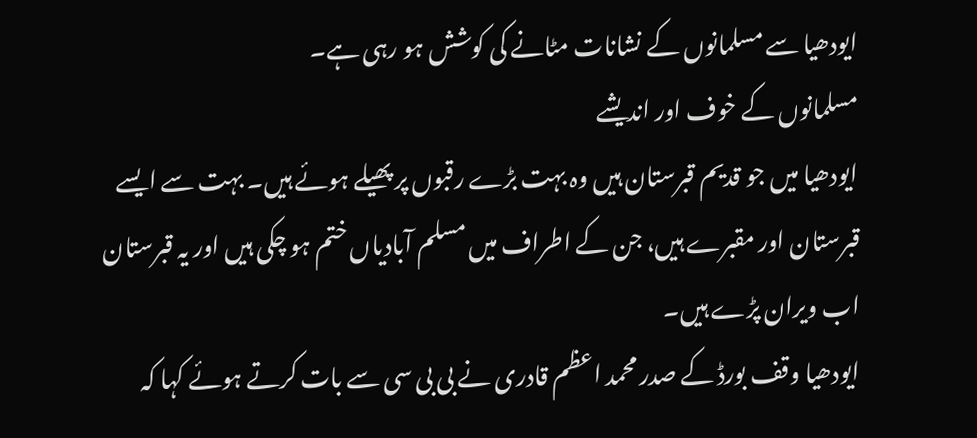ایودھیا سے مسلمانوں کے نشانات مٹانے کی کوشش ہو رہی ہے۔
مسلمانوں کے خوف اور اندیشے
ایودھیا میں جو قدیم قبرستان ہیں وہ بہت بڑے رقبوں پر پھیلے ہوئے ہیں۔ بہت سے ایسے قبرستان اور مقبرے ہیں، جن کے اطراف میں مسلم آبادیاں ختم ہو چکی ہیں اور یہ قبرستان اب ویران پڑے ہیں۔
ایودھیا وقف بورڈ کے صدر محمد اعظم قادری نے بی بی سی سے بات کرتے ہوئے کہا کہ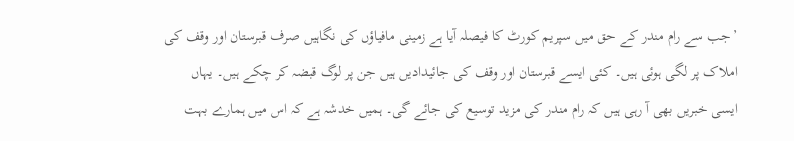’جب سے رام مندر کے حق میں سپریم کورٹ کا فیصلہ آیا ہے زمینی مافیاؤں کی نگاہیں صرف قبرستان اور وقف کی املاک پر لگی ہوئی ہیں۔ کئی ایسے قبرستان اور وقف کی جائیدادیں ہیں جن پر لوگ قبضہ کر چکے ہیں۔ یہاں ایسی خبریں بھی آ رہی ہیں کہ رام مندر کی مزید توسیع کی جائے گی۔ ہمیں خدشہ ہے کہ اس میں ہمارے بہت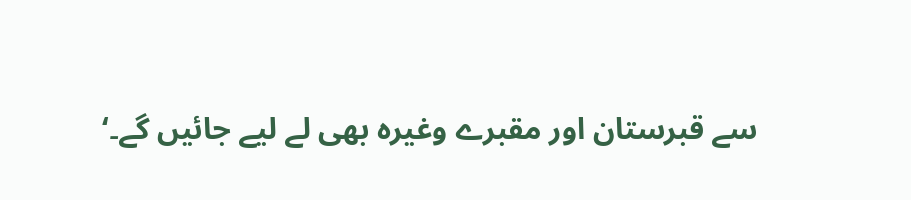سے قبرستان اور مقبرے وغیرہ بھی لے لیے جائیں گے۔‘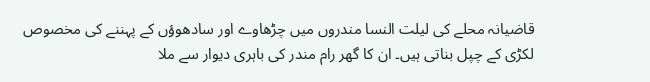قاضیانہ محلے کی لیلت النسا مندروں میں چڑھاوے اور سادھوؤں کے پہننے کی مخصوص لکڑی کے چپل بناتی ہیں۔ ان کا گھر رام مندر کی باہری دیوار سے ملا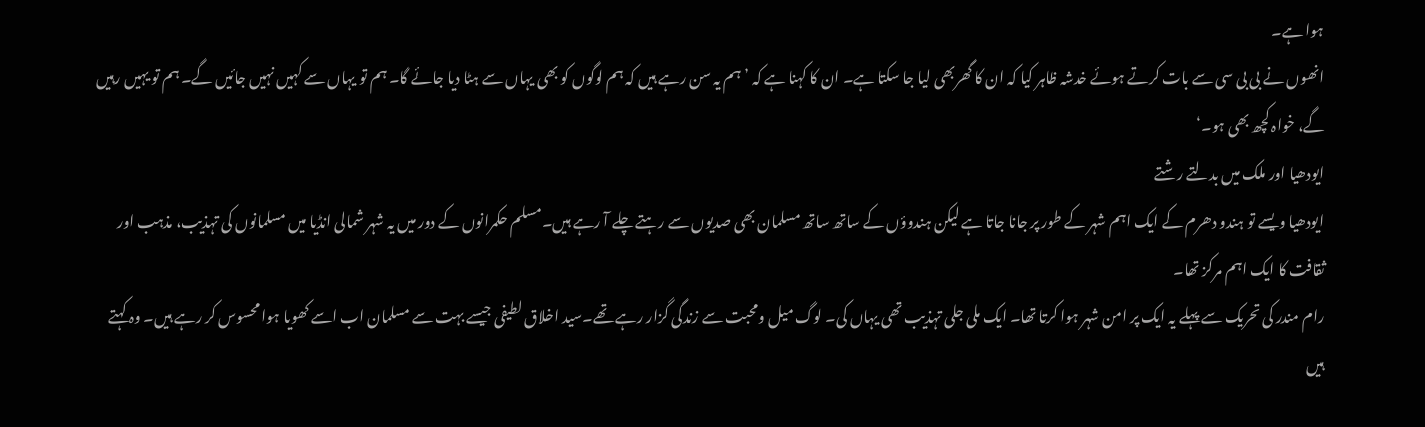ہوا ہے۔
انھوں نے بی بی سی سے بات کرتے ہوئے خدشہ ظاہر کیا کہ ان کا گھربھی لیا جا سکتا ہے۔ ان کا کہنا ہے کہ ’ہم یہ سن رہے ہیں کہ ہم لوگوں کو بھی یہاں سے ہٹا دیا جائے گا۔ ہم تو یہاں سے کہیں نہیں جائیں گے۔ ہم تو یہیں رہیں گے، خواہ کچھ بھی ہو۔‘
ایودھیا اور ملک میں بدلتے رشتے
ایودھیا ویسے تو ہندو دھرم کے ایک اہم شہر کے طور پر جانا جاتا ہے لیکن ہندوؤں کے ساتھ ساتھ مسلمان بھی صدیوں سے رہتے چلے آ رہے ہیں۔مسلم حکمرانوں کے دور میں یہ شہر شمالی انڈیا میں مسلمانوں کی تہذیب، مذہب اور ثقافت کا ایک اہم مرکز تھا۔
رام مندر کی تحریک سے پہلے یہ ایک پر امن شہر ہوا کرتا تھا۔ ایک ملی جلی تہذیب تھی یہاں کی۔ لوگ میل ومحبت سے زندگی گزار رہے تھے۔سید اخلاق لطیفی جیسے بہت سے مسلمان اب اسے کھویا ہوا محسوس کر رہے ہیں۔ وہ کہتے ہیں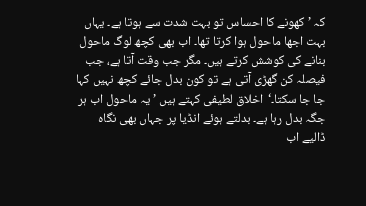کہ ’کھونے کا احساس تو بہت شدت سے ہوتا ہے۔ یہاں بہت اجھا ماحول ہوا کرتا تھا۔ اب بھی کچھ لوگ ماحول بنانے کی کوشش کرتے ہیں۔ مگر جب وقت آتا ہے، جب فیصلہ کن گھڑی آتی ہے تو کون بدل جائے کچھ نہیں کہا جا جا سکتا۔‘اخلاق لطیفی کہتے ہیں ’یہ ماحول اب ہر جگہ بدل رہا ہے۔ بدلتے ہوئے انڈیا پر جہاں بھی نگاہ ڈالیے اب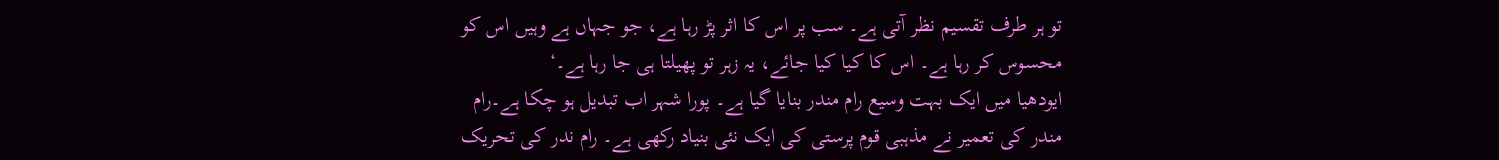تو ہر طرف تقسیم نظر آتی ہے۔ سب پر اس کا اثر پڑ رہا ہے، جو جہاں ہے وہیں اس کو محسوس کر رہا ہے۔ اس کا کیا کیا جائے، یہ زہر تو پھیلتا ہی جا رہا ہے۔‘
ایودھیا میں ایک بہت وسیع رام مندر بنایا گیا ہے۔ پورا شہر اب تبدیل ہو چکا ہے۔رام مندر کی تعمیر نے مذہبی قوم پرستی کی ایک نئی بنیاد رکھی ہے۔ رام ندر کی تحریک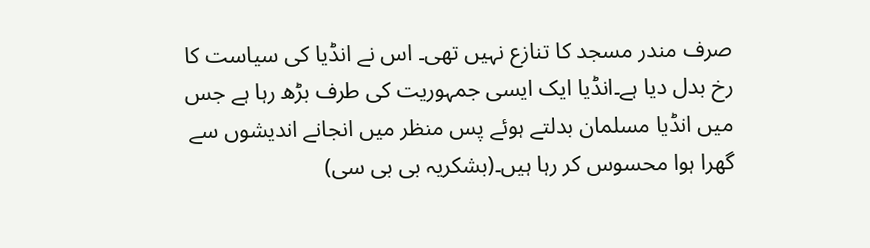صرف مندر مسجد کا تنازع نہیں تھی۔ اس نے انڈیا کی سیاست کا رخ بدل دیا ہے۔انڈیا ایک ایسی جمہوریت کی طرف بڑھ رہا ہے جس میں انڈیا مسلمان بدلتے ہوئے پس منظر میں انجانے اندیشوں سے گھرا ہوا محسوس کر رہا ہیں۔(بشکریہ بی بی سی)